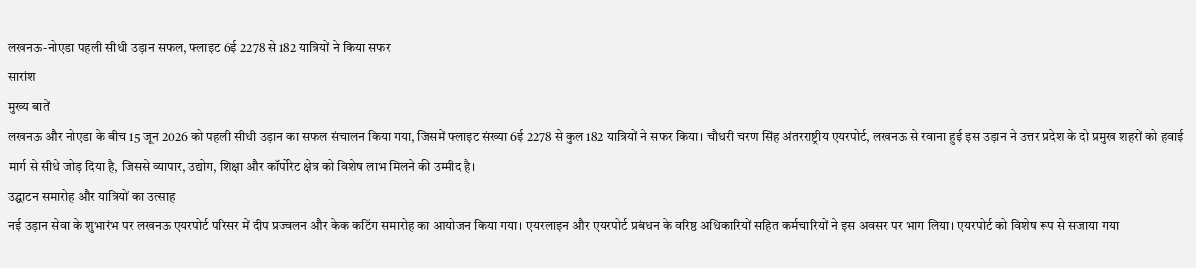लखनऊ-नोएडा पहली सीधी उड़ान सफल, फ्लाइट 6ई 2278 से 182 यात्रियों ने किया सफर
सारांश
मुख्य बातें
लखनऊ और नोएडा के बीच 15 जून 2026 को पहली सीधी उड़ान का सफल संचालन किया गया, जिसमें फ्लाइट संख्या 6ई 2278 से कुल 182 यात्रियों ने सफर किया। चौधरी चरण सिंह अंतरराष्ट्रीय एयरपोर्ट, लखनऊ से रवाना हुई इस उड़ान ने उत्तर प्रदेश के दो प्रमुख शहरों को हवाई मार्ग से सीधे जोड़ दिया है, जिससे व्यापार, उद्योग, शिक्षा और कॉर्पोरेट क्षेत्र को विशेष लाभ मिलने की उम्मीद है।
उद्घाटन समारोह और यात्रियों का उत्साह
नई उड़ान सेवा के शुभारंभ पर लखनऊ एयरपोर्ट परिसर में दीप प्रज्वलन और केक कटिंग समारोह का आयोजन किया गया। एयरलाइन और एयरपोर्ट प्रबंधन के वरिष्ठ अधिकारियों सहित कर्मचारियों ने इस अवसर पर भाग लिया। एयरपोर्ट को विशेष रूप से सजाया गया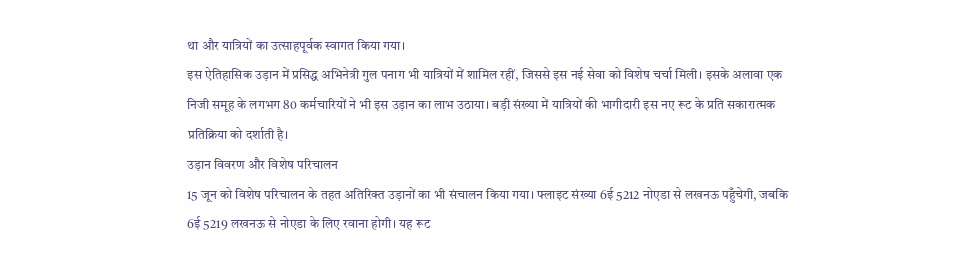था और यात्रियों का उत्साहपूर्वक स्वागत किया गया।
इस ऐतिहासिक उड़ान में प्रसिद्ध अभिनेत्री गुल पनाग भी यात्रियों में शामिल रहीं, जिससे इस नई सेवा को विशेष चर्चा मिली। इसके अलावा एक निजी समूह के लगभग 80 कर्मचारियों ने भी इस उड़ान का लाभ उठाया। बड़ी संख्या में यात्रियों की भागीदारी इस नए रूट के प्रति सकारात्मक प्रतिक्रिया को दर्शाती है।
उड़ान विवरण और विशेष परिचालन
15 जून को विशेष परिचालन के तहत अतिरिक्त उड़ानों का भी संचालन किया गया। फ्लाइट संख्या 6ई 5212 नोएडा से लखनऊ पहुँचेगी, जबकि 6ई 5219 लखनऊ से नोएडा के लिए रवाना होगी। यह रूट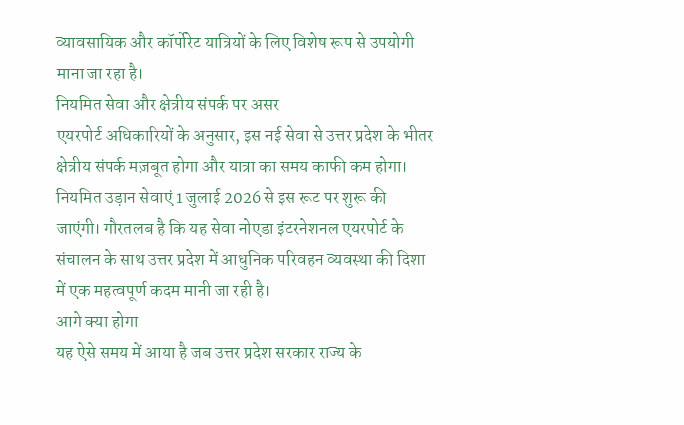व्यावसायिक और कॉर्पोरेट यात्रियों के लिए विशेष रूप से उपयोगी माना जा रहा है।
नियमित सेवा और क्षेत्रीय संपर्क पर असर
एयरपोर्ट अधिकारियों के अनुसार, इस नई सेवा से उत्तर प्रदेश के भीतर क्षेत्रीय संपर्क मज़बूत होगा और यात्रा का समय काफी कम होगा। नियमित उड़ान सेवाएं 1 जुलाई 2026 से इस रूट पर शुरू की जाएंगी। गौरतलब है कि यह सेवा नोएडा इंटरनेशनल एयरपोर्ट के संचालन के साथ उत्तर प्रदेश में आधुनिक परिवहन व्यवस्था की दिशा में एक महत्वपूर्ण कदम मानी जा रही है।
आगे क्या होगा
यह ऐसे समय में आया है जब उत्तर प्रदेश सरकार राज्य के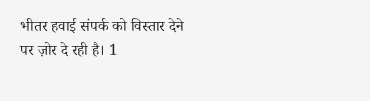भीतर हवाई संपर्क को विस्तार देने पर ज़ोर दे रही है। 1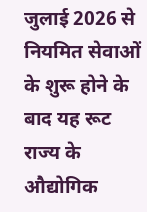जुलाई 2026 से नियमित सेवाओं के शुरू होने के बाद यह रूट राज्य के औद्योगिक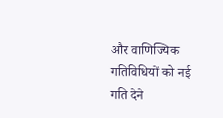और वाणिज्यिक गतिविधियों को नई गति देने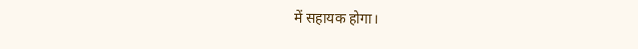में सहायक होगा।